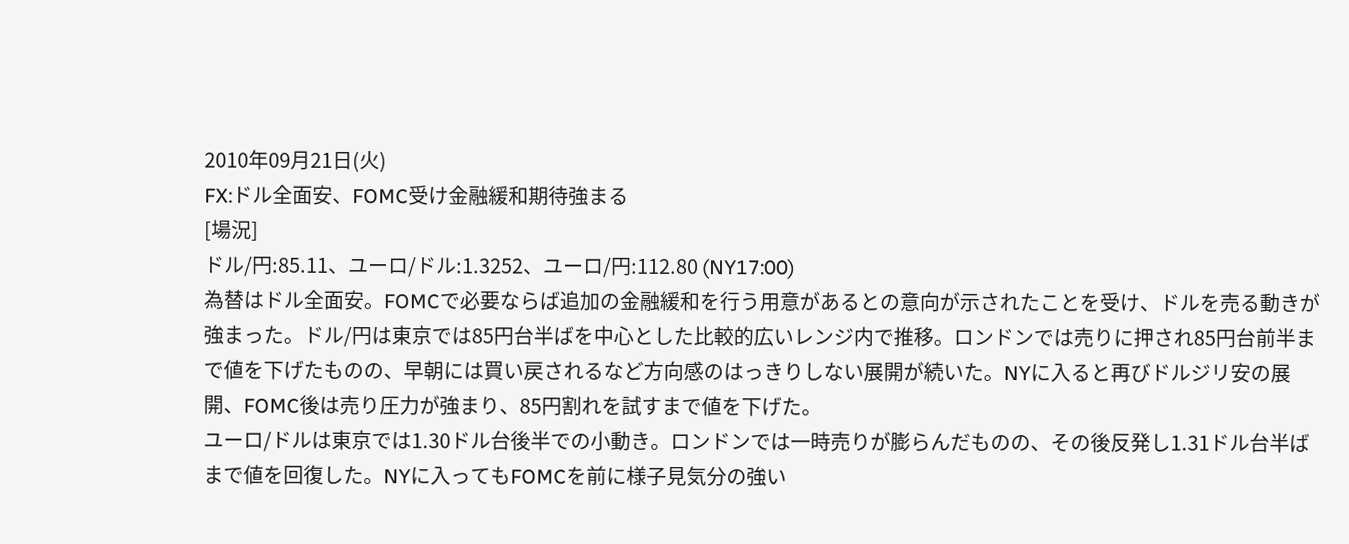2010年09月21日(火)
FX:ドル全面安、FOMC受け金融緩和期待強まる
[場況]
ドル/円:85.11、ユーロ/ドル:1.3252、ユーロ/円:112.80 (NY17:00)
為替はドル全面安。FOMCで必要ならば追加の金融緩和を行う用意があるとの意向が示されたことを受け、ドルを売る動きが強まった。ドル/円は東京では85円台半ばを中心とした比較的広いレンジ内で推移。ロンドンでは売りに押され85円台前半まで値を下げたものの、早朝には買い戻されるなど方向感のはっきりしない展開が続いた。NYに入ると再びドルジリ安の展開、FOMC後は売り圧力が強まり、85円割れを試すまで値を下げた。
ユーロ/ドルは東京では1.30ドル台後半での小動き。ロンドンでは一時売りが膨らんだものの、その後反発し1.31ドル台半ばまで値を回復した。NYに入ってもFOMCを前に様子見気分の強い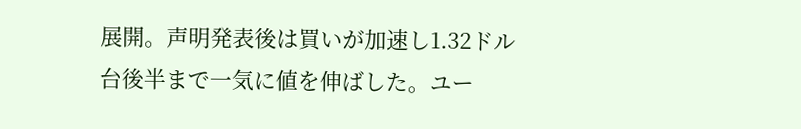展開。声明発表後は買いが加速し1.32ドル台後半まで一気に値を伸ばした。ユー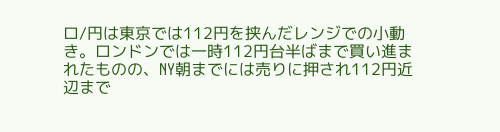ロ/円は東京では112円を挟んだレンジでの小動き。ロンドンでは一時112円台半ばまで買い進まれたものの、NY朝までには売りに押され112円近辺まで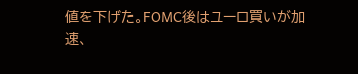値を下げた。FOMC後はユーロ買いが加速、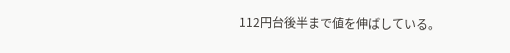112円台後半まで値を伸ばしている。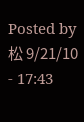Posted by 松 9/21/10 - 17:43